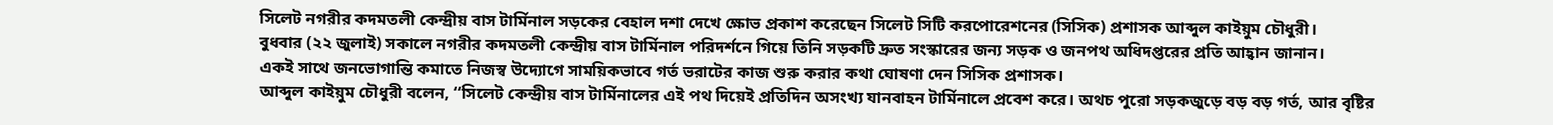সিলেট নগরীর কদমতলী কেন্দ্রীয় বাস টার্মিনাল সড়কের বেহাল দশা দেখে ক্ষোভ প্রকাশ করেছেন সিলেট সিটি করপোরেশনের (সিসিক) প্রশাসক আব্দুল কাইয়ুম চৌধুরী।
বুধবার (২২ জুলাই) সকালে নগরীর কদমতলী কেন্দ্রীয় বাস টার্মিনাল পরিদর্শনে গিয়ে তিনি সড়কটি দ্রুত সংস্কারের জন্য সড়ক ও জনপথ অধিদপ্তরের প্রতি আহ্বান জানান।
একই সাথে জনভোগান্তি কমাতে নিজস্ব উদ্যোগে সাময়িকভাবে গর্ত ভরাটের কাজ শুরু করার কথা ঘোষণা দেন সিসিক প্রশাসক।
আব্দুল কাইয়ুম চৌধুরী বলেন, ‘‘সিলেট কেন্দ্রীয় বাস টার্মিনালের এই পথ দিয়েই প্রতিদিন অসংখ্য যানবাহন টার্মিনালে প্রবেশ করে। অথচ পুরো সড়কজুড়ে বড় বড় গর্ত, আর বৃষ্টির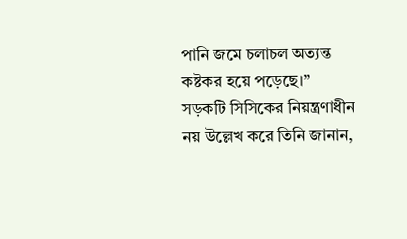পানি জমে চলাচল অত্যন্ত কষ্টকর হয়ে পড়েছে।’’
সড়কটি সিসিকের নিয়ন্ত্রণাধীন নয় উল্লেখ করে তিনি জানান,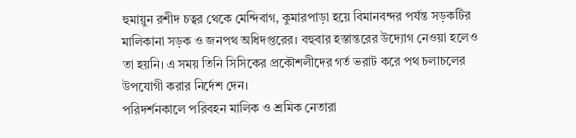হুমায়ুন রশীদ চত্বর থেকে মেন্দিবাগ, কুমারপাড়া হয়ে বিমানবন্দর পর্যন্ত সড়কটির মালিকানা সড়ক ও জনপথ অধিদপ্তরের। বহুবার হস্তান্তরের উদ্যোগ নেওয়া হলেও তা হয়নি। এ সময় তিনি সিসিকের প্রকৌশলীদের গর্ত ভরাট করে পথ চলাচলের উপযোগী করার নির্দেশ দেন।
পরিদর্শনকালে পরিবহন মালিক ও শ্রমিক নেতারা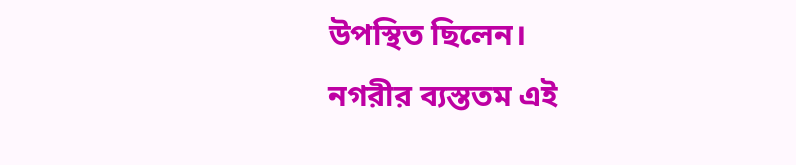উপস্থিত ছিলেন।
নগরীর ব্যস্ততম এই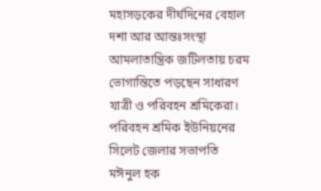মহাসড়কের দীর্ঘদিনের বেহাল দশা আর আন্তঃসংস্থা আমলাতান্ত্রিক জটিলতায় চরম ভোগান্তিতে পড়ছেন সাধারণ যাত্রী ও পরিবহন শ্রমিকেরা।
পরিবহন শ্রমিক ইউনিয়নের সিলেট জেলার সভাপতি মঈনুল হক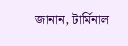জানান, টার্মিনাল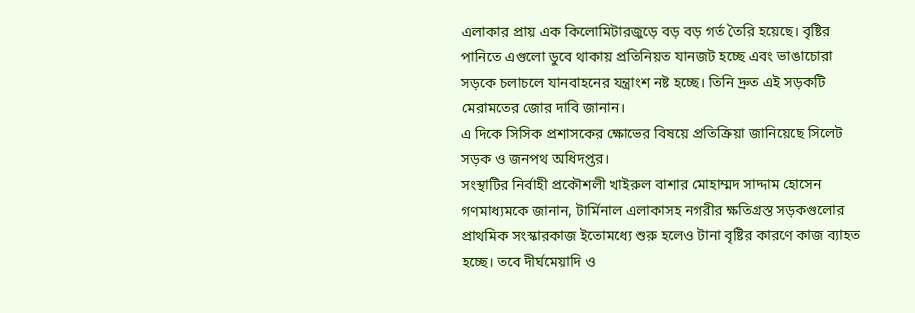এলাকার প্রায় এক কিলোমিটারজুড়ে বড় বড় গর্ত তৈরি হয়েছে। বৃষ্টির পানিতে এগুলো ডুবে থাকায় প্রতিনিয়ত যানজট হচ্ছে এবং ভাঙাচোরা সড়কে চলাচলে যানবাহনের যন্ত্রাংশ নষ্ট হচ্ছে। তিনি দ্রুত এই সড়কটি মেরামতের জোর দাবি জানান।
এ দিকে সিসিক প্রশাসকের ক্ষোভের বিষয়ে প্রতিক্রিয়া জানিয়েছে সিলেট সড়ক ও জনপথ অধিদপ্তর।
সংস্থাটির নির্বাহী প্রকৌশলী খাইরুল বাশার মোহাম্মদ সাদ্দাম হোসেন গণমাধ্যমকে জানান, টার্মিনাল এলাকাসহ নগরীর ক্ষতিগ্রস্ত সড়কগুলোর প্রাথমিক সংস্কারকাজ ইতোমধ্যে শুরু হলেও টানা বৃষ্টির কারণে কাজ ব্যাহত হচ্ছে। তবে দীর্ঘমেয়াদি ও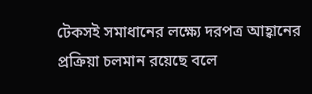টেকসই সমাধানের লক্ষ্যে দরপত্র আহ্বানের প্রক্রিয়া চলমান রয়েছে বলে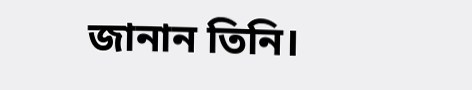জানান তিনি।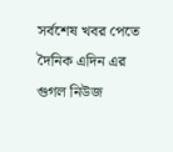সর্বশেষ খবর পেতে দৈনিক এদিন এর গুগল নিউজ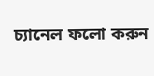চ্যানেল ফলো করুন